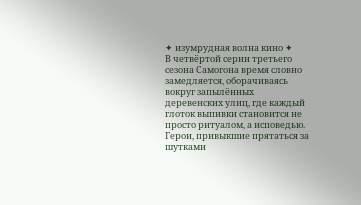✦ изумрудная волна кино ✦
В четвёртой серии третьего сезона Самогона время словно замедляется, оборачиваясь вокруг запылённых деревенских улиц, где каждый глоток выпивки становится не просто ритуалом, а исповедью. Герои, привыкшие прятаться за шутками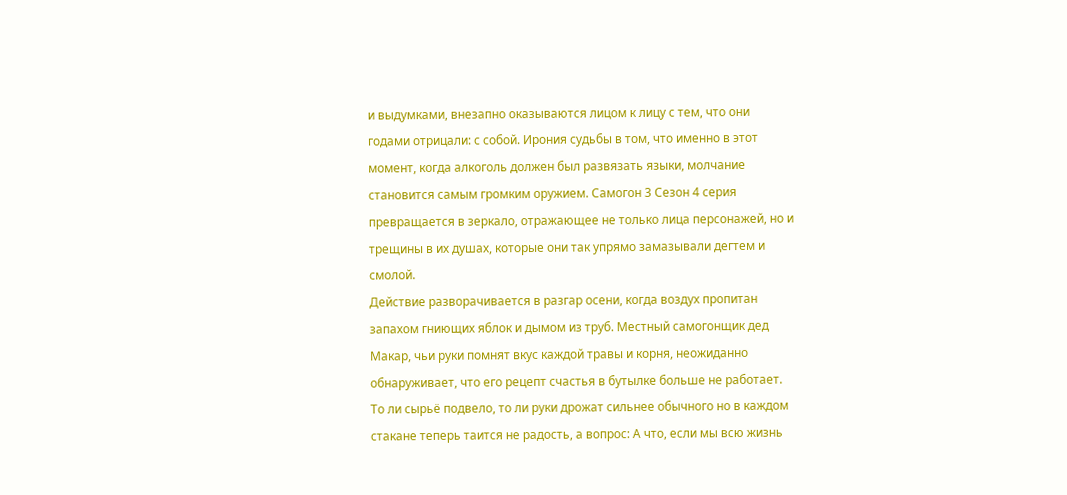и выдумками, внезапно оказываются лицом к лицу с тем, что они годами отрицали: с собой. Ирония судьбы в том, что именно в этот момент, когда алкоголь должен был развязать языки, молчание становится самым громким оружием. Самогон 3 Сезон 4 серия превращается в зеркало, отражающее не только лица персонажей, но и трещины в их душах, которые они так упрямо замазывали дегтем и смолой.
Действие разворачивается в разгар осени, когда воздух пропитан запахом гниющих яблок и дымом из труб. Местный самогонщик дед Макар, чьи руки помнят вкус каждой травы и корня, неожиданно обнаруживает, что его рецепт счастья в бутылке больше не работает. То ли сырьё подвело, то ли руки дрожат сильнее обычного но в каждом стакане теперь таится не радость, а вопрос: А что, если мы всю жизнь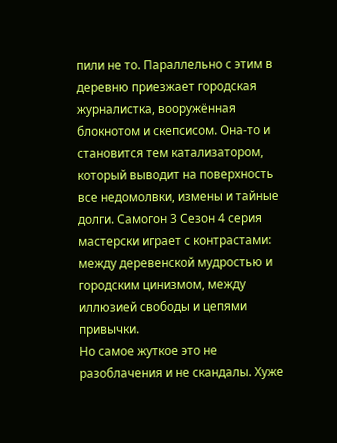пили не то. Параллельно с этим в деревню приезжает городская журналистка, вооружённая блокнотом и скепсисом. Она-то и становится тем катализатором, который выводит на поверхность все недомолвки, измены и тайные долги. Самогон 3 Сезон 4 серия мастерски играет с контрастами: между деревенской мудростью и городским цинизмом, между иллюзией свободы и цепями привычки.
Но самое жуткое это не разоблачения и не скандалы. Хуже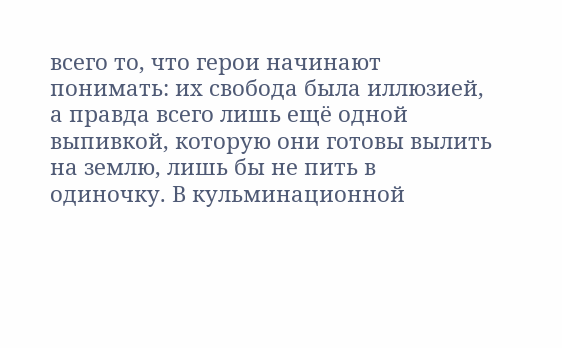всего то, что герои начинают понимать: их свобода была иллюзией, а правда всего лишь ещё одной выпивкой, которую они готовы вылить на землю, лишь бы не пить в одиночку. В кульминационной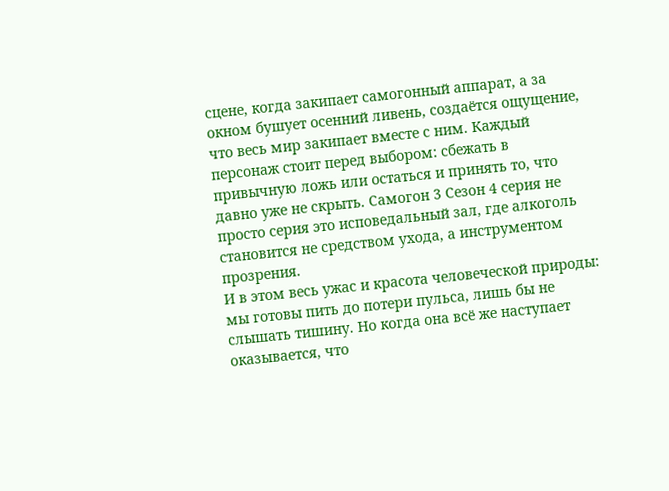сцене, когда закипает самогонный аппарат, а за окном бушует осенний ливень, создаётся ощущение, что весь мир закипает вместе с ним. Каждый персонаж стоит перед выбором: сбежать в привычную ложь или остаться и принять то, что давно уже не скрыть. Самогон 3 Сезон 4 серия не просто серия это исповедальный зал, где алкоголь становится не средством ухода, а инструментом прозрения.
И в этом весь ужас и красота человеческой природы: мы готовы пить до потери пульса, лишь бы не слышать тишину. Но когда она всё же наступает оказывается, что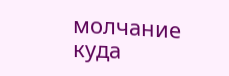молчание куда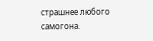страшнее любого самогона.